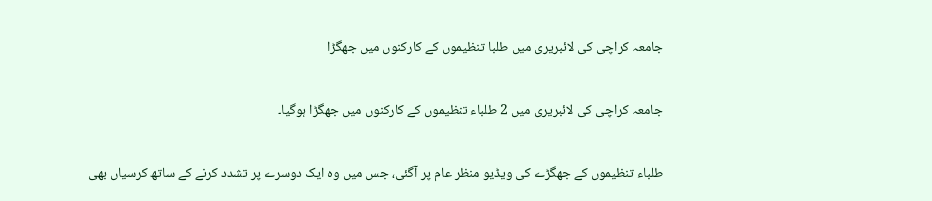جامعہ کراچی کی لائبریری میں طلبا تنظیموں کے کارکنوں میں جھگڑا

جامعہ کراچی کی لائبریری میں 2 طلباء تنظیموں کے کارکنوں میں جھگڑا ہوگیا۔

طلباء تنظیموں کے جھگڑے کی ویڈیو منظر عام پر آگئی، جس میں وہ ایک دوسرے پر تشدد کرنے کے ساتھ کرسیاں بھی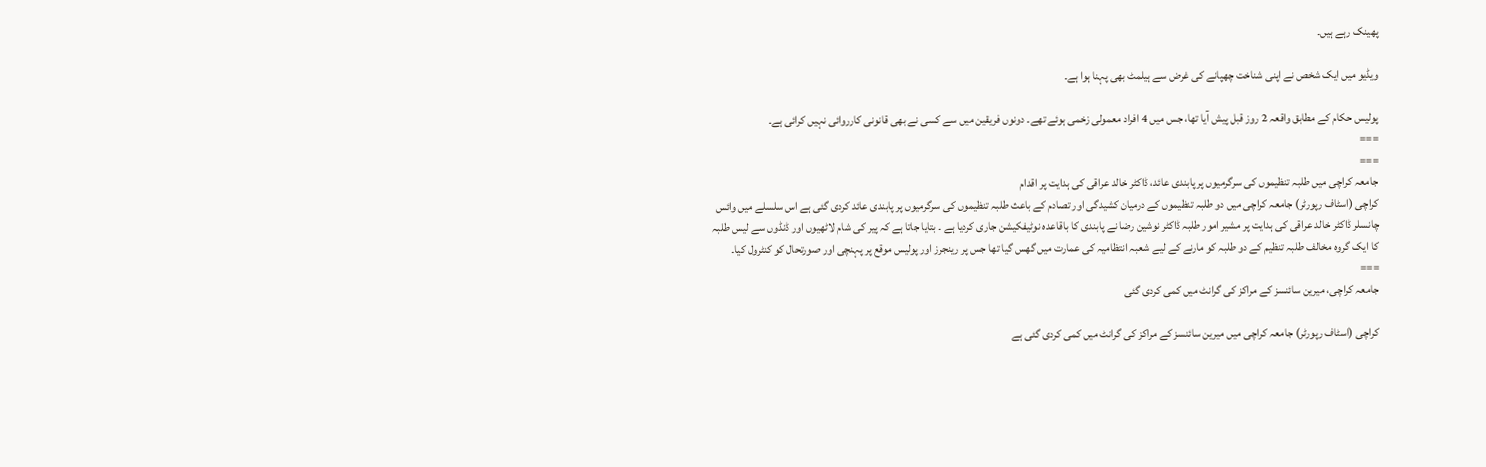پھینک رہے ہیں۔

ویڈیو میں ایک شخص نے اپنی شناخت چھپانے کی غرض سے ہیلمٹ بھی پہنا ہوا ہے۔

پولیس حکام کے مطابق واقعہ 2 روز قبل پیش آیا تھا، جس میں 4 افراد معمولی زخمی ہوئے تھے۔ دونوں فریقین میں سے کسی نے بھی قانونی کارروائی نہیں کرائی ہے۔
===
===
جامعہ کراچی میں طلبہ تنظیموں کی سرگرمیوں پر پابندی عائد، ڈاکٹر خالد عراقی کی ہدایت پر اقدام
کراچی (اسٹاف رپورٹر) جامعہ کراچی میں دو طلبہ تنظیموں کے درمیان کشیدگی اور تصادم کے باعث طلبہ تنظیموں کی سرگرمیوں پر پابندی عائد کردی گئی ہے اس سلسلے میں وائس چانسلر ڈاکٹر خالد عراقی کی ہدایت پر مشیر امور طلبہ ڈاکٹر نوشین رضا نے پابندی کا باقاعدہ نوٹیفکیشن جاری کردیا ہے ۔ بتایا جاتا ہے کہ پیر کی شام لاٹھیوں اور ڈنڈوں سے لیس طلبہ کا ایک گروہ مخالف طلبہ تنظیم کے دو طلبہ کو مارنے کے لیے شعبہ انتظامیہ کی عمارت میں گھس گیا تھا جس پر رینجرز اور پولیس موقع پر پہنچی اور صورتحال کو کنٹرول کیا۔
===
جامعہ کراچی، میرین سائنسز کے مراکز کی گرانٹ میں کمی کردی گئی

کراچی (اسٹاف رپورٹر) جامعہ کراچی میں میرین سائنسز کے مراکز کی گرانٹ میں کمی کردی گئی ہے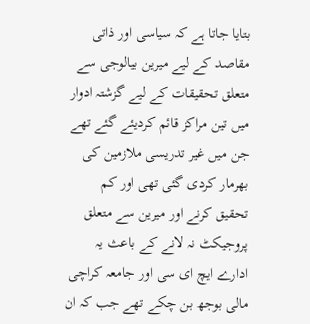بتایا جاتا ہے کہ سیاسی اور ذاتی مقاصد کے لیے میرین بیالوجی سے متعلق تحقیقات کے لیے گزشتہ ادوار میں تین مراکز قائم کردیئے گئے تھے جن میں غیر تدریسی ملازمین کی بھرمار کردی گئی تھی اور کم تحقیق کرنے اور میرین سے متعلق پروجیکٹ نہ لانے کے باعث یہ ادارے ایچ ای سی اور جامعہ کراچی مالی بوجھ بن چکے تھے جب کہ ان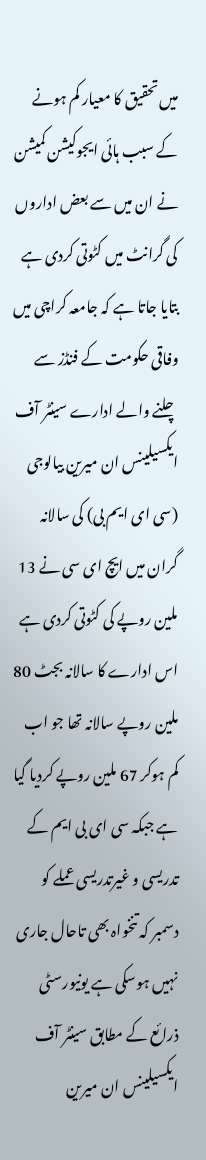میں تحقیق کا معیار کم ہونے کے سبب ہائی ایجوکیشن کمیشن نے ان میں سے بعض اداروں کی گرانٹ میں کٹوتی کردی ہے بتایا جاتا ہے کہ جامعہ کراچی میں وفاقی حکومت کے فنڈز سے چلنے والے ادارے سینٹر آف ایکسیلینس ان میرین بیالوجی (سی ای ایم بی) کی سالانہ گران میں ایچ ای سی نے 13 ملین روپے کی کٹوتی کردی ہے اس ادارے کا سالانہ بجٹ 80 ملین روپے سالانہ تھا جو اب کم ہوکر 67 ملین روپے کردیا گیا ہے جبکہ سی ای بی ایم کے تدریسی و غیرتدریسی عملے کو دسمبر کہ تنخواہ بھی تاحال جاری نہیں ہوسکی ہے یونیورسٹی ذرائع کے مطابق سینٹر آف ایکسیلینس ان میرین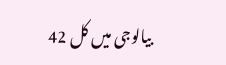بیالوجی میں کل 42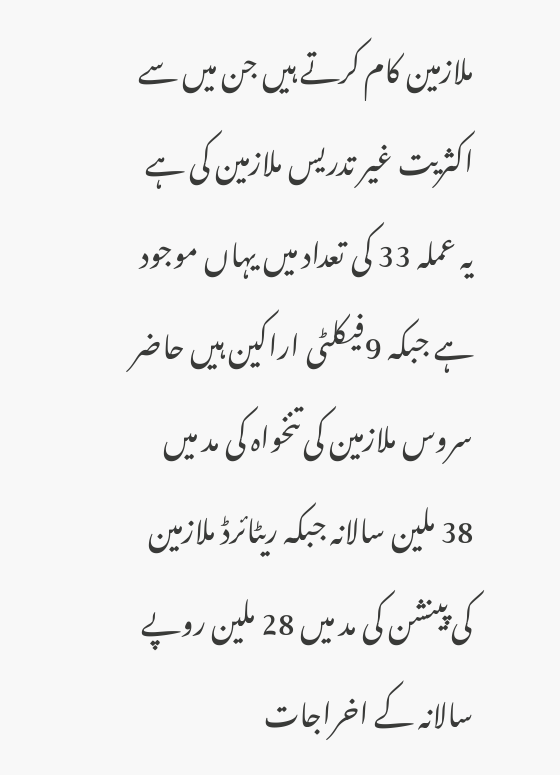ملازمین کام کرتے ہیں جن میں سے اکثریت غیر تدریس ملازمین کی ہے یہ عملہ 33 کی تعداد میں یہاں موجود ہے جبکہ 9فیکلٹی اراکین ہیں حاضر سروس ملازمین کی تنخواہ کی مد میں 38 ملین سالانہ جبکہ ریٹائرڈ ملازمین کی پینشن کی مد میں 28 ملین روپے سالانہ کے اخراجات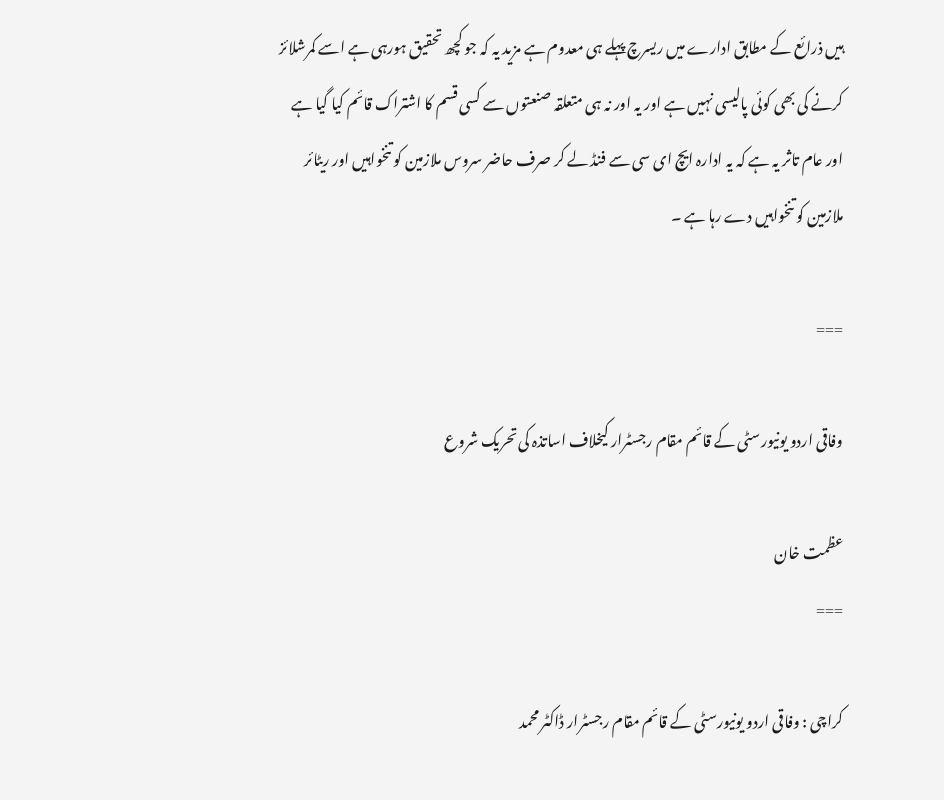ہیں ذرائع کے مطابق ادارے میں ریسرچ پہلے ہی معدوم ہے مزید یہ کہ جو کچھ تحقیق ہورہی ہے اسے کمرشلائز کرنے کی بھی کوئی پالیسی نہیں ہے اور یہ اور نہ ہی متعلقہ صنعتوں سے کسی قسم کا اشتراک قائم کیا گیا ہے اور عام تاثر یہ ہے کہ یہ ادارہ ایچ ای سی سے فنڈ لے کر صرف حاضر سروس ملازمین کو تنخواہیں اور ریٹائر ملازمین کو تنخواہیں دے رہا ہے ۔

===

وفاقی اردو یونیورسٹی کے قائم مقام رجسٹرار کیخلاف اساتذہ کی تحریک شروع

عظمت خان
===

کراچی : وفاقی اردو یونیورسٹی کے قائم مقام رجسٹرار ڈاکٹر محمد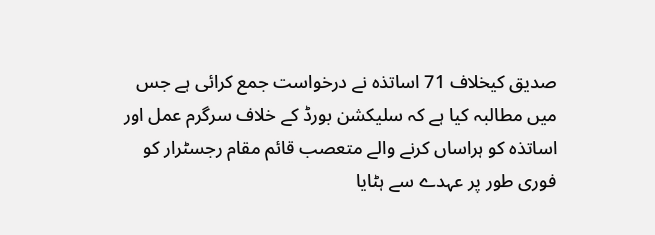صدیق کیخلاف 71 اساتذہ نے درخواست جمع کرائی ہے جس میں مطالبہ کیا ہے کہ سلیکشن بورڈ کے خلاف سرگرم عمل اور اساتذہ کو ہراساں کرنے والے متعصب قائم مقام رجسٹرار کو فوری طور پر عہدے سے ہٹایا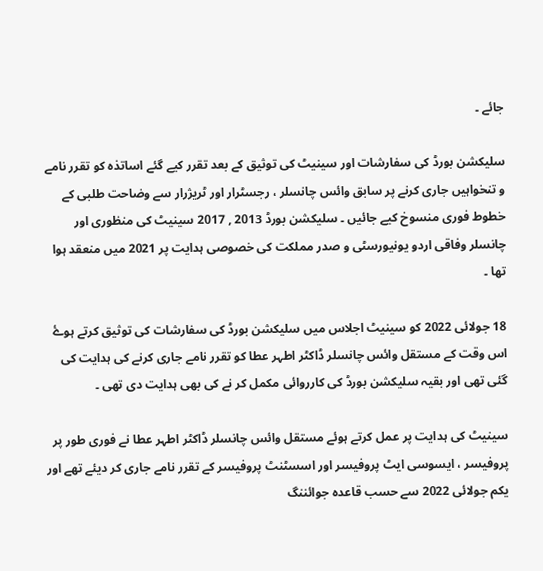جائے ۔

سلیکشن بورڈ کی سفارشات اور سینیٹ کی توثیق کے بعد تقرر کیے گئے اساتذہ کو تقرر نامے و تنخواہیں جاری کرنے پر سابق وائس چانسلر ، رجسٹرار اور ٹریژرار سے وضاحت طلبی کے خطوط فوری منسوخ کیے جائیں ۔ سلیکشن بورڈ 2013 , 2017 سینیٹ کی منظوری اور چانسلر وفاقی اردو یونیورسٹی و صدر مملکت کی خصوصی ہدایت پر 2021 میں منعقد ہوا تھا ۔

18 جولائی 2022 کو سینیٹ اجلاس میں سلیکشن بورڈ کی سفارشات کی توثیق کرتے ہوۓ اس وقت کے مستقل وائس چانسلر ڈاکٹر اطہر عطا کو تقرر نامے جاری کرنے کی ہدایت کی گئی تھی اور بقیہ سلیکشن بورڈ کی کارروائی مکمل کر نے کی بھی ہدایت دی تھی ۔

سینیٹ کی ہدایت پر عمل کرتے ہوئے مستقل وائس چانسلر ڈاکٹر اطہر عطا نے فوری طور پر پروفیسر ، ایسوسی ایٹ پروفیسر اور اسسٹنٹ پروفیسر کے تقرر نامے جاری کر دیئے تھے اور یکم جولائی 2022 سے حسب قاعدہ جوائننگ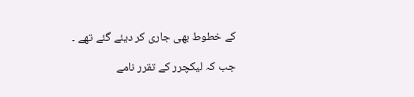کے خطوط بھی جاری کر دیئے گئے تھے ۔

جب کہ لیکچرر کے تقرر نامے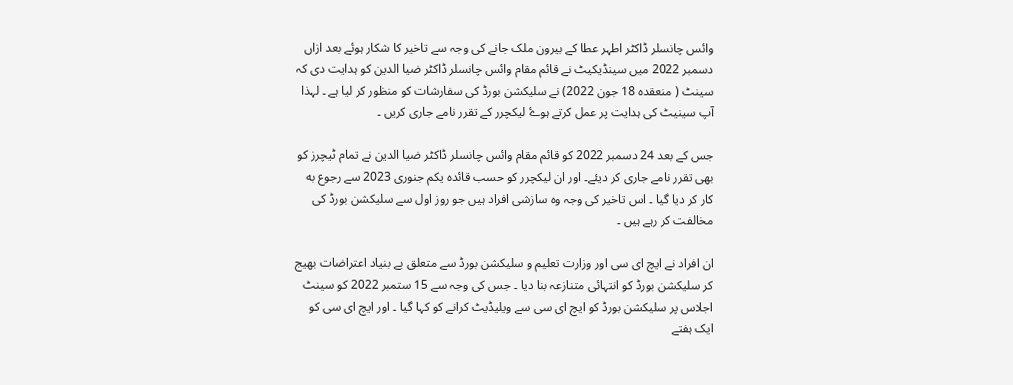وائس چانسلر ڈاکٹر اطہر عطا کے بیرون ملک جانے کی وجہ سے تاخیر کا شکار ہوئے بعد ازاں دسمبر 2022 میں سینڈیکیٹ نے قائم مقام وائس چانسلر ڈاکٹر ضیا الدین کو ہدایت دی کہ سینٹ ( منعقدہ 18 جون 2022) نے سلیکشن بورڈ کی سفارشات کو منظور کر لیا ہے ۔ لہذا آپ سینیٹ کی ہدایت پر عمل کرتے ہوۓ لیکچرر کے تقرر نامے جاری کریں ۔

جس کے بعد 24 دسمبر 2022 کو قائم مقام وائس چانسلر ڈاکٹر ضیا الدین نے تمام ٹیچرز کو بھی تقرر نامے جاری کر دیئے۔ اور ان لیکچرر کو حسب قائدہ یکم جنوری 2023 سے رجوع به کار کر دیا گیا ۔ اس تاخیر کی وجہ وہ سازشی افراد ہیں جو روز اول سے سلیکشن بورڈ کی مخالفت کر رہے ہیں ۔

ان افراد نے ایچ ای سی اور وزارت تعلیم و سلیکشن بورڈ سے متعلق بے بنیاد اعتراضات بھیج کر سلیکشن بورڈ کو انتہائی متنازعہ بنا دیا ۔ جس کی وجہ سے 15 ستمبر 2022 کو سینٹ اجلاس پر سلیکشن بورڈ کو ایچ ای سی سے ویلیڈیٹ کرانے کو کہا گیا ۔ اور ایچ ای سی کو ایک ہفتے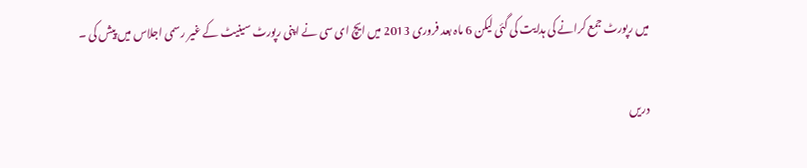میں رپورٹ جمع کرانے کی ہدایت کی گئی لیکن 6 ماہ بعد فروری 2013 میں ایچ ای سی نے اپنی رپورٹ سینیٹ کے غیر رسمی اجلاس میں پیش کی ۔

دریں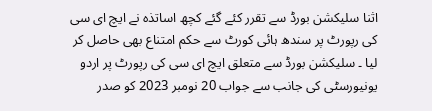اثنا سلیکشن بورڈ سے تقرر کئے گئے کچھ اساتذہ نے ایچ ای سی کی رپورٹ پر سندھ ہائی کورٹ سے حکم امتناع بھی حاصل کر لیا ۔ سلیکشن بورڈ سے متعلق ایچ ای سی کی رپورٹ پر اردو یونیورسٹی کی جانب سے جواب 20 نومبر 2023 کو صدر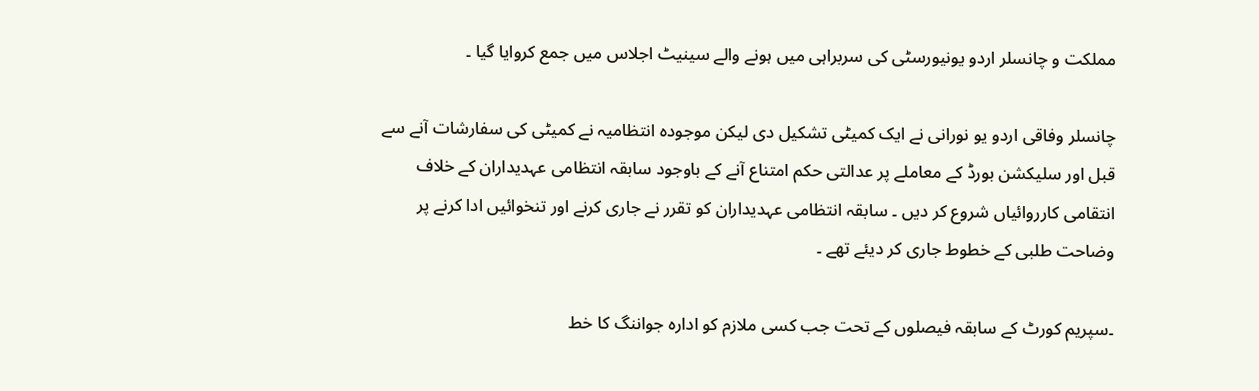مملکت و چانسلر اردو یونیورسٹی کی سربراہی میں ہونے والے سینیٹ اجلاس میں جمع کروایا گیا ۔

چانسلر وفاقی اردو یو نورانی نے ایک کمیٹی تشکیل دی لیکن موجودہ انتظامیہ نے کمیٹی کی سفارشات آنے سے قبل اور سلیکشن بورڈ کے معاملے پر عدالتی حکم امتناع آنے کے باوجود سابقہ انتظامی عہدیداران کے خلاف انتقامی کارروائیاں شروع کر دیں ۔ سابقہ انتظامی عہدیداران کو تقرر نے جاری کرنے اور تنخوائیں ادا کرنے پر وضاحت طلبی کے خطوط جاری کر دیئے تھے ۔

۔سپریم کورٹ کے سابقہ فیصلوں کے تحت جب کسی ملازم کو ادارہ جواننگ کا خط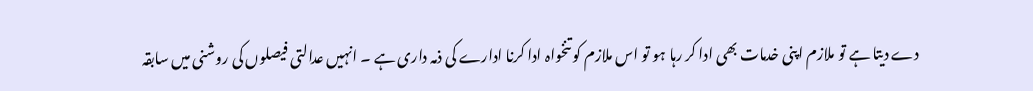دے دیتا ہے تو ملازم اپنی خدمات بھی ادا کر رہا ہو تو اس ملازم کو تنخواہ ادا کرنا ادارے کی ذمہ داری ہے ۔ انہیں عدالتی فیصلوں کی روشنی میں سابقہ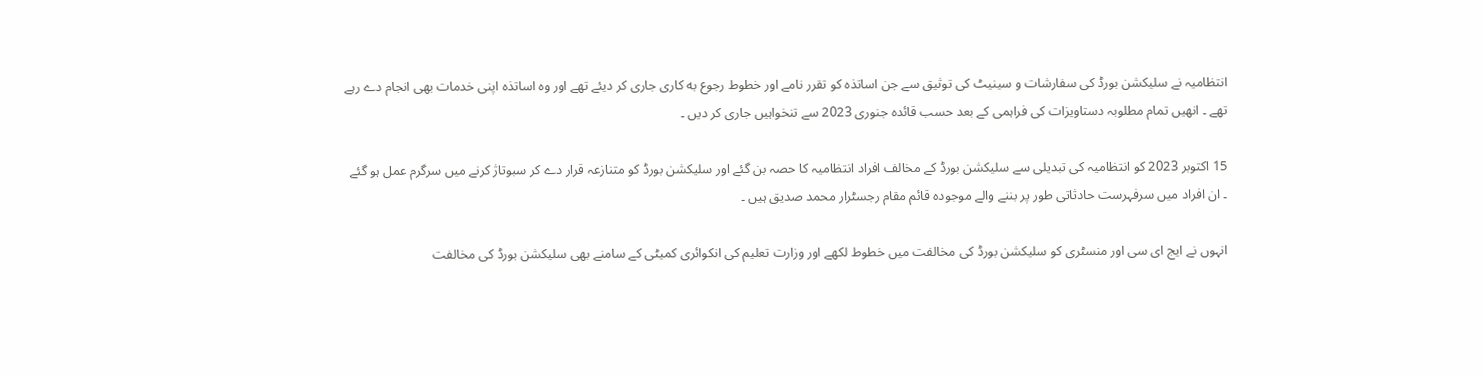انتظامیہ نے سلیکشن بورڈ کی سفارشات و سینیٹ کی توثیق سے جن اساتذہ کو تقرر نامے اور خطوط رجوع به کاری جاری کر دیئے تھے اور وہ اساتذہ اپنی خدمات بھی انجام دے رہے تھے ۔ انھیں تمام مطلوبہ دستاویزات کی فراہمی کے بعد حسب قائدہ جنوری 2023 سے تنخواہیں جاری کر دیں ۔

15 اکتوبر 2023 کو انتظامیہ کی تبدیلی سے سلیکشن بورڈ کے مخالف افراد انتظامیہ کا حصہ بن گئے اور سلیکشن بورڈ کو متنازعہ قرار دے کر سبوتاژ کرنے میں سرگرم عمل ہو گئے ۔ ان افراد میں سرفہرست حادثاتی طور پر بننے والے موجودہ قائم مقام رجسٹرار محمد صدیق ہیں ۔

انہوں نے ایج ای سی اور منسٹری کو سلیکشن بورڈ کی مخالفت میں خطوط لکھے اور وزارت تعلیم کی انکوائری کمیٹی کے سامنے بھی سلیکشن بورڈ کی مخالفت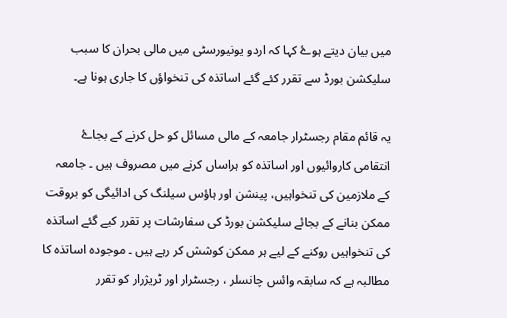میں بیان دیتے ہوۓ کہا کہ اردو یونیورسٹی میں مالی بحران کا سبب سلیکشن بورڈ سے تقرر کئے گئے اساتذہ کی تنخواؤں کا جاری ہونا ہے۔

یہ قائم مقام رجسٹرار جامعہ کے مالی مسائل کو حل کرنے کے بجاۓ انتقامی کاروائیوں اور اساتذہ کو ہراساں کرنے میں مصروف ہیں ۔ جامعہ کے ملازمین کی تنخواہیں، پینشن اور ہاؤس سیلنگ کی ادائیگی کو بروقت ممکن بنانے کے بجائے سلیکشن بورڈ کی سفارشات پر تقرر کیے گئے اساتذہ کی تنخواہیں روکنے کے لیے ہر ممکن کوشش کر رہے ہیں ۔ موجودہ اساتذہ کا مطالبہ ہے کہ سابقہ وائس چانسلر ، رجسٹرار اور ٹریژرار کو تقرر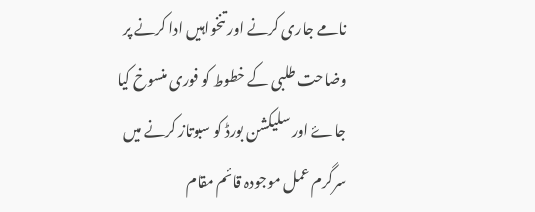نامے جاری کرنے اور تنخواہیں ادا کرنے پر وضاحت طلبی کے خطوط کو فوری منسوخ کیا جاۓ اور سلیکشن بورڈ کو سبوتاز کرنے میں سرگرم عمل موجودہ قائم مقام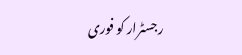رجسٹرار کو فوری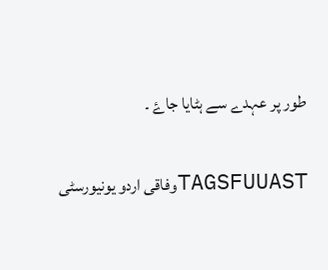طور پر عہدے سے ہٹایا جاۓ ۔

TAGSFUUASTوفاقی اردو یونیورسٹی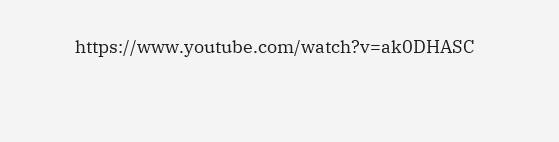https://www.youtube.com/watch?v=ak0DHASC